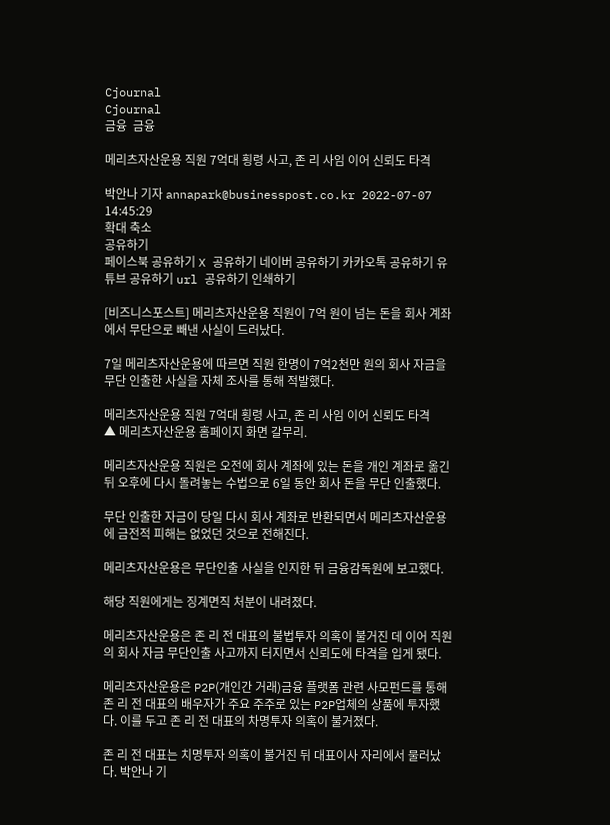Cjournal
Cjournal
금융  금융

메리츠자산운용 직원 7억대 횡령 사고, 존 리 사임 이어 신뢰도 타격

박안나 기자 annapark@businesspost.co.kr 2022-07-07 14:45:29
확대 축소
공유하기
페이스북 공유하기 X 공유하기 네이버 공유하기 카카오톡 공유하기 유튜브 공유하기 url 공유하기 인쇄하기

[비즈니스포스트] 메리츠자산운용 직원이 7억 원이 넘는 돈을 회사 계좌에서 무단으로 빼낸 사실이 드러났다.

7일 메리츠자산운용에 따르면 직원 한명이 7억2천만 원의 회사 자금을 무단 인출한 사실을 자체 조사를 통해 적발했다.

메리츠자산운용 직원 7억대 횡령 사고, 존 리 사임 이어 신뢰도 타격
▲ 메리츠자산운용 홈페이지 화면 갈무리.

메리츠자산운용 직원은 오전에 회사 계좌에 있는 돈을 개인 계좌로 옮긴 뒤 오후에 다시 돌려놓는 수법으로 6일 동안 회사 돈을 무단 인출했다.

무단 인출한 자금이 당일 다시 회사 계좌로 반환되면서 메리츠자산운용에 금전적 피해는 없었던 것으로 전해진다.

메리츠자산운용은 무단인출 사실을 인지한 뒤 금융감독원에 보고했다.

해당 직원에게는 징계면직 처분이 내려졌다.

메리츠자산운용은 존 리 전 대표의 불법투자 의혹이 불거진 데 이어 직원의 회사 자금 무단인출 사고까지 터지면서 신뢰도에 타격을 입게 됐다.

메리츠자산운용은 P2P(개인간 거래)금융 플랫폼 관련 사모펀드를 통해 존 리 전 대표의 배우자가 주요 주주로 있는 P2P업체의 상품에 투자했다. 이를 두고 존 리 전 대표의 차명투자 의혹이 불거졌다.

존 리 전 대표는 치명투자 의혹이 불거진 뒤 대표이사 자리에서 물러났다. 박안나 기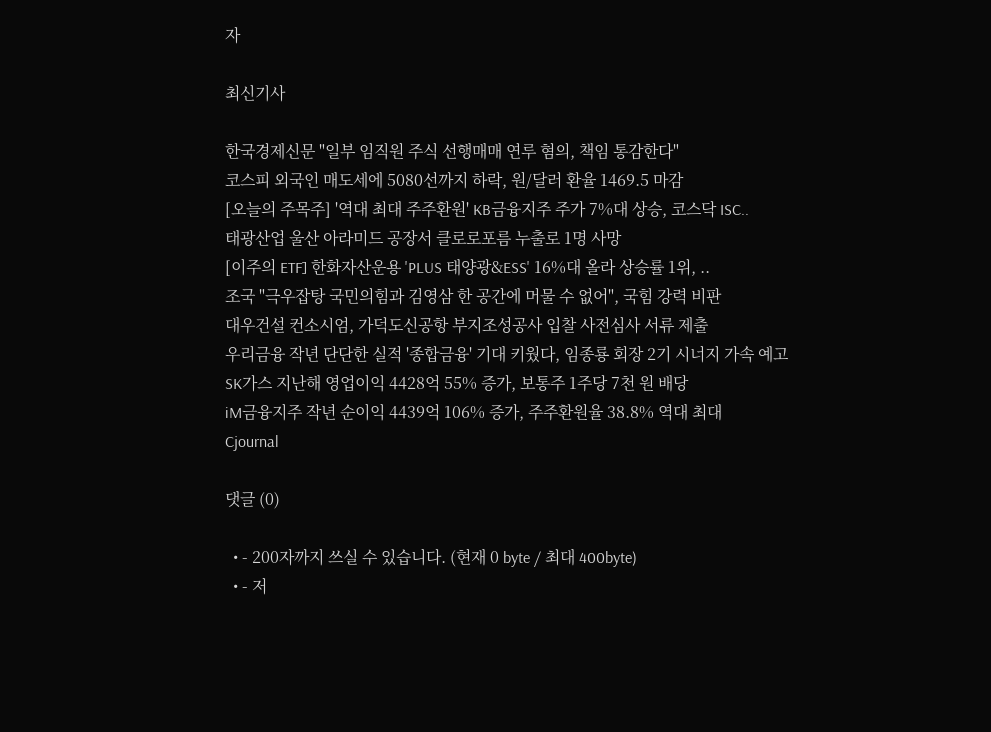자

최신기사

한국경제신문 "일부 임직원 주식 선행매매 연루 혐의, 책임 통감한다"
코스피 외국인 매도세에 5080선까지 하락, 원/달러 환율 1469.5 마감
[오늘의 주목주] '역대 최대 주주환원' KB금융지주 주가 7%대 상승, 코스닥 ISC..
태광산업 울산 아라미드 공장서 클로로포름 누출로 1명 사망
[이주의 ETF] 한화자산운용 'PLUS 태양광&ESS' 16%대 올라 상승률 1위, ..
조국 "극우잡탕 국민의힘과 김영삼 한 공간에 머물 수 없어", 국힘 강력 비판
대우건설 컨소시엄, 가덕도신공항 부지조성공사 입찰 사전심사 서류 제출
우리금융 작년 단단한 실적 '종합금융' 기대 키웠다, 임종룡 회장 2기 시너지 가속 예고
SK가스 지난해 영업이익 4428억 55% 증가, 보통주 1주당 7천 원 배당
iM금융지주 작년 순이익 4439억 106% 증가, 주주환원율 38.8% 역대 최대
Cjournal

댓글 (0)

  • - 200자까지 쓰실 수 있습니다. (현재 0 byte / 최대 400byte)
  • - 저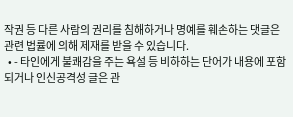작권 등 다른 사람의 권리를 침해하거나 명예를 훼손하는 댓글은 관련 법률에 의해 제재를 받을 수 있습니다.
  • - 타인에게 불쾌감을 주는 욕설 등 비하하는 단어가 내용에 포함되거나 인신공격성 글은 관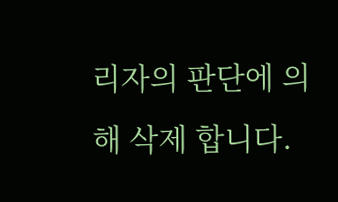리자의 판단에 의해 삭제 합니다.